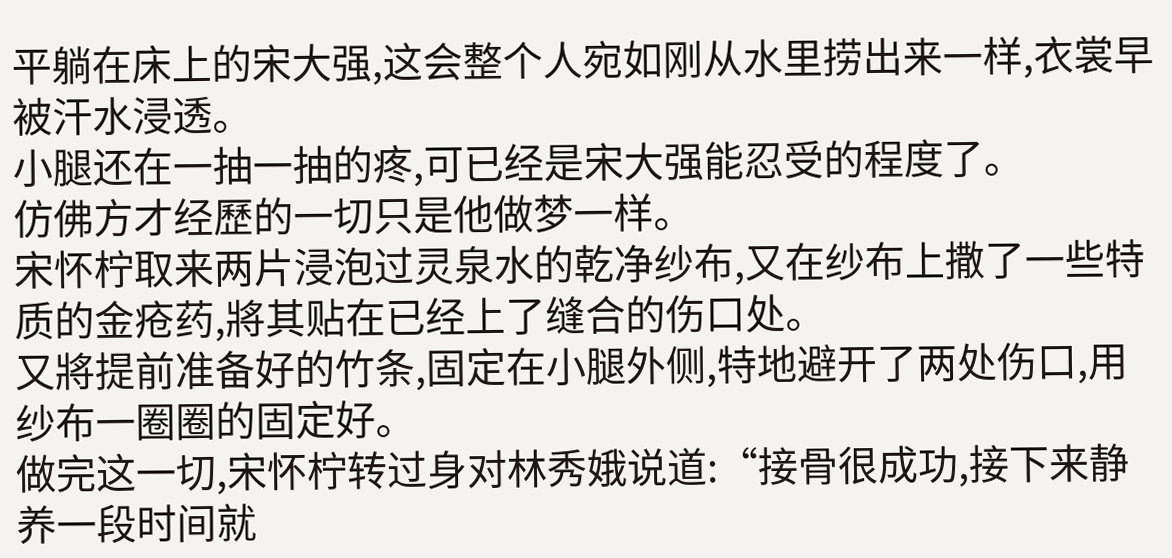平躺在床上的宋大强,这会整个人宛如刚从水里捞出来一样,衣裳早被汗水浸透。
小腿还在一抽一抽的疼,可已经是宋大强能忍受的程度了。
仿佛方才经歷的一切只是他做梦一样。
宋怀柠取来两片浸泡过灵泉水的乾净纱布,又在纱布上撒了一些特质的金疮药,將其贴在已经上了缝合的伤口处。
又將提前准备好的竹条,固定在小腿外侧,特地避开了两处伤口,用纱布一圈圈的固定好。
做完这一切,宋怀柠转过身对林秀娥说道:“接骨很成功,接下来静养一段时间就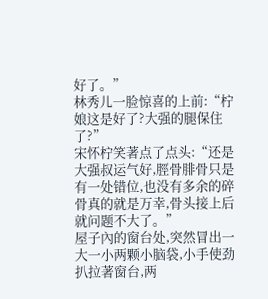好了。”
林秀儿一脸惊喜的上前:“柠娘这是好了?大强的腿保住了?”
宋怀柠笑著点了点头:“还是大强叔运气好,脛骨腓骨只是有一处错位,也没有多余的碎骨真的就是万幸,骨头接上后就问题不大了。”
屋子內的窗台处,突然冒出一大一小两颗小脑袋,小手使劲扒拉著窗台,两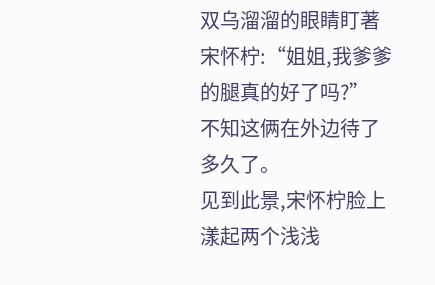双乌溜溜的眼睛盯著宋怀柠:“姐姐,我爹爹的腿真的好了吗?”
不知这俩在外边待了多久了。
见到此景,宋怀柠脸上漾起两个浅浅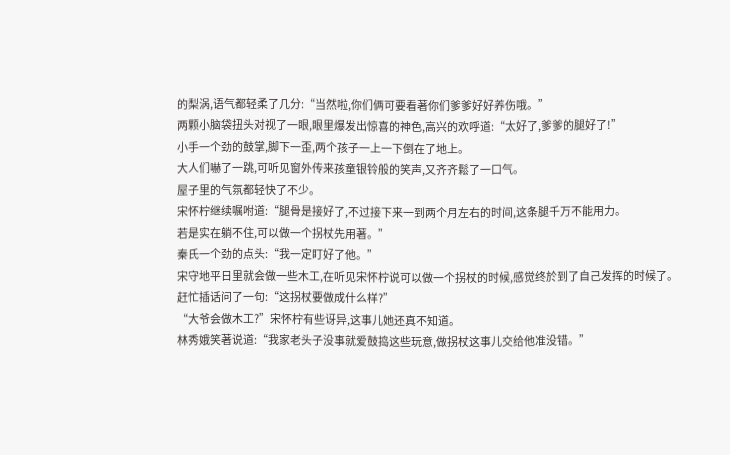的梨涡,语气都轻柔了几分:“当然啦,你们俩可要看著你们爹爹好好养伤哦。”
两颗小脑袋扭头对视了一眼,眼里爆发出惊喜的神色,高兴的欢呼道:“太好了,爹爹的腿好了!”
小手一个劲的鼓掌,脚下一歪,两个孩子一上一下倒在了地上。
大人们嚇了一跳,可听见窗外传来孩童银铃般的笑声,又齐齐鬆了一口气。
屋子里的气氛都轻快了不少。
宋怀柠继续嘱咐道:“腿骨是接好了,不过接下来一到两个月左右的时间,这条腿千万不能用力。
若是实在躺不住,可以做一个拐杖先用著。”
秦氏一个劲的点头:“我一定盯好了他。”
宋守地平日里就会做一些木工,在听见宋怀柠说可以做一个拐杖的时候,感觉终於到了自己发挥的时候了。
赶忙插话问了一句:“这拐杖要做成什么样?”
“大爷会做木工?”宋怀柠有些讶异,这事儿她还真不知道。
林秀娥笑著说道:“我家老头子没事就爱鼓捣这些玩意,做拐杖这事儿交给他准没错。”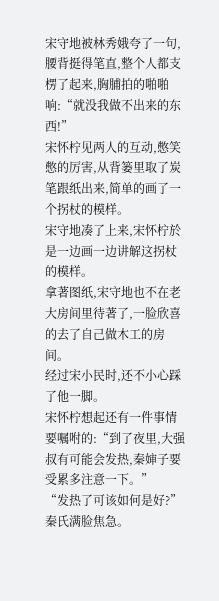宋守地被林秀娥夸了一句,腰背挺得笔直,整个人都支楞了起来,胸脯拍的啪啪响:“就没我做不出来的东西!”
宋怀柠见两人的互动,憋笑憋的厉害,从背篓里取了炭笔跟纸出来,简单的画了一个拐杖的模样。
宋守地凑了上来,宋怀柠於是一边画一边讲解这拐杖的模样。
拿著图纸,宋守地也不在老大房间里待著了,一脸欣喜的去了自己做木工的房间。
经过宋小民时,还不小心踩了他一脚。
宋怀柠想起还有一件事情要嘱咐的:“到了夜里,大强叔有可能会发热,秦婶子要受累多注意一下。”
“发热了可该如何是好?”秦氏满脸焦急。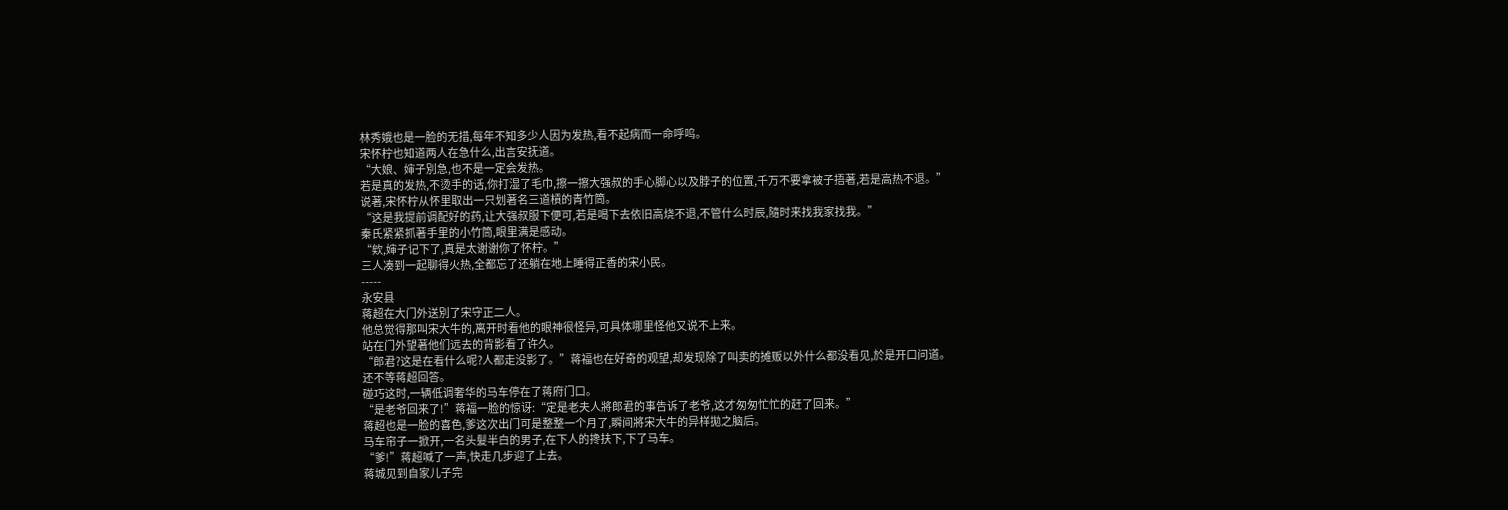林秀娥也是一脸的无措,每年不知多少人因为发热,看不起病而一命呼呜。
宋怀柠也知道两人在急什么,出言安抚道。
“大娘、婶子別急,也不是一定会发热。
若是真的发热,不烫手的话,你打湿了毛巾,擦一擦大强叔的手心脚心以及脖子的位置,千万不要拿被子捂著,若是高热不退。”
说著,宋怀柠从怀里取出一只划著名三道槓的青竹筒。
“这是我提前调配好的药,让大强叔服下便可,若是喝下去依旧高烧不退,不管什么时辰,隨时来找我家找我。”
秦氏紧紧抓著手里的小竹筒,眼里满是感动。
“欸,婶子记下了,真是太谢谢你了怀柠。”
三人凑到一起聊得火热,全都忘了还躺在地上睡得正香的宋小民。
-----
永安县
蒋超在大门外送別了宋守正二人。
他总觉得那叫宋大牛的,离开时看他的眼神很怪异,可具体哪里怪他又说不上来。
站在门外望著他们远去的背影看了许久。
“郎君?这是在看什么呢?人都走没影了。”蒋福也在好奇的观望,却发现除了叫卖的摊贩以外什么都没看见,於是开口问道。
还不等蒋超回答。
碰巧这时,一辆低调奢华的马车停在了蒋府门口。
“是老爷回来了!”蒋福一脸的惊讶:“定是老夫人將郎君的事告诉了老爷,这才匆匆忙忙的赶了回来。”
蒋超也是一脸的喜色,爹这次出门可是整整一个月了,瞬间將宋大牛的异样拋之脑后。
马车帘子一掀开,一名头髮半白的男子,在下人的搀扶下,下了马车。
“爹!”蒋超喊了一声,快走几步迎了上去。
蒋城见到自家儿子完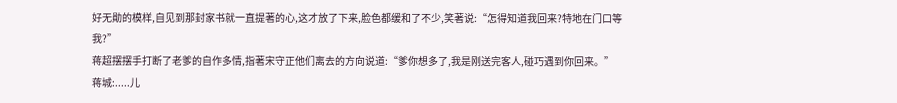好无勛的模样,自见到那封家书就一直提著的心,这才放了下来,脸色都缓和了不少,笑著说:“怎得知道我回来?特地在门口等我?”
蒋超摆摆手打断了老爹的自作多情,指著宋守正他们离去的方向说道:“爹你想多了,我是刚送完客人,碰巧遇到你回来。”
蒋城:.....儿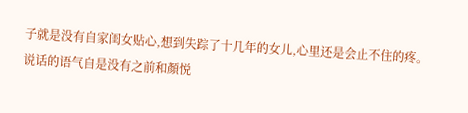子就是没有自家闺女贴心,想到失踪了十几年的女儿,心里还是会止不住的疼。
说话的语气自是没有之前和顏悦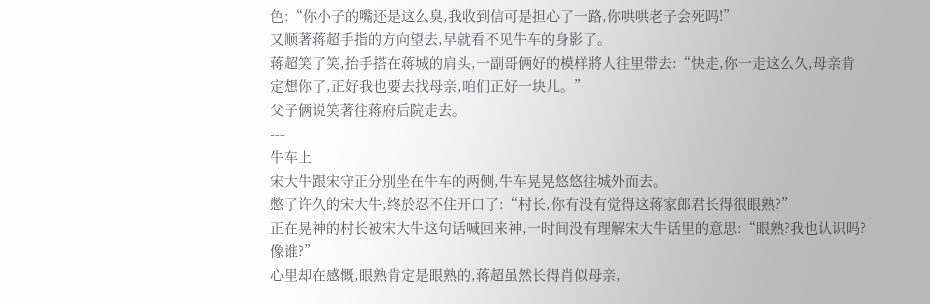色:“你小子的嘴还是这么臭,我收到信可是担心了一路,你哄哄老子会死吗!”
又顺著蒋超手指的方向望去,早就看不见牛车的身影了。
蒋超笑了笑,抬手搭在蒋城的肩头,一副哥俩好的模样將人往里带去:“快走,你一走这么久,母亲肯定想你了,正好我也要去找母亲,咱们正好一块儿。”
父子俩说笑著往蒋府后院走去。
---
牛车上
宋大牛跟宋守正分別坐在牛车的两侧,牛车晃晃悠悠往城外而去。
憋了许久的宋大牛,终於忍不住开口了:“村长,你有没有觉得这蒋家郎君长得很眼熟?”
正在晃神的村长被宋大牛这句话喊回来神,一时间没有理解宋大牛话里的意思:“眼熟?我也认识吗?像谁?”
心里却在感慨,眼熟肯定是眼熟的,蒋超虽然长得肖似母亲,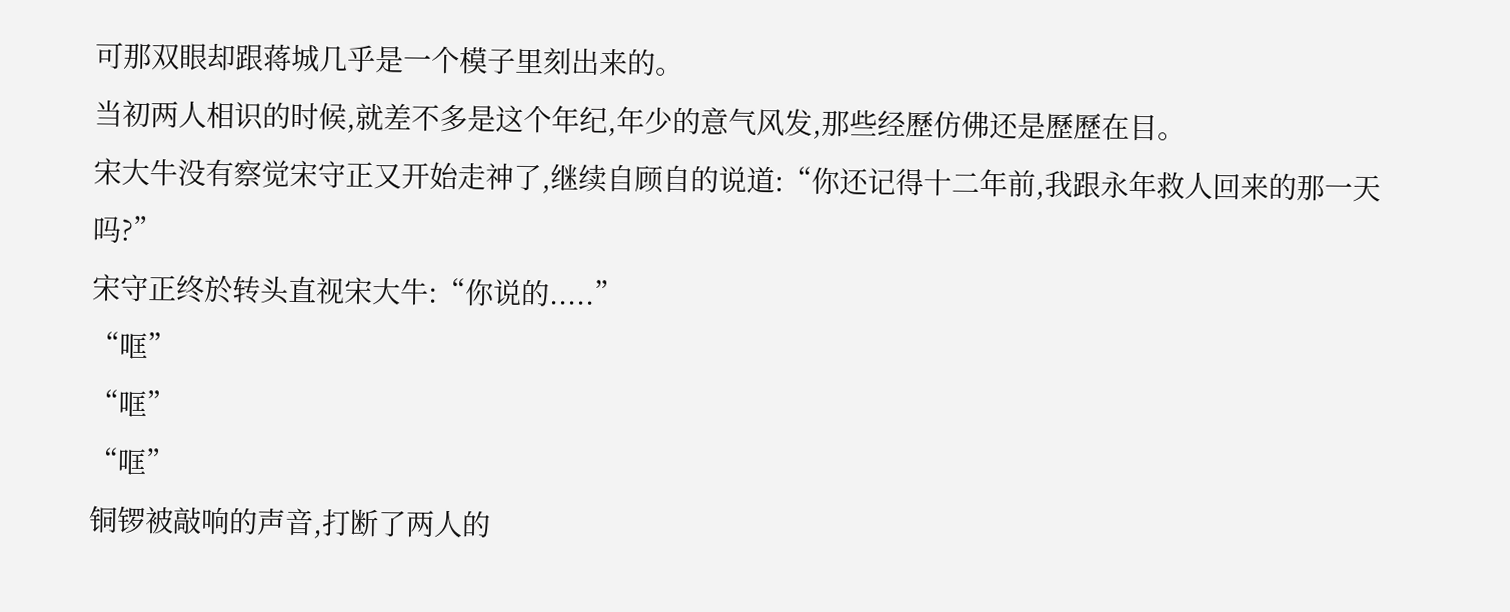可那双眼却跟蒋城几乎是一个模子里刻出来的。
当初两人相识的时候,就差不多是这个年纪,年少的意气风发,那些经歷仿佛还是歷歷在目。
宋大牛没有察觉宋守正又开始走神了,继续自顾自的说道:“你还记得十二年前,我跟永年救人回来的那一天吗?”
宋守正终於转头直视宋大牛:“你说的.....”
“哐”
“哐”
“哐”
铜锣被敲响的声音,打断了两人的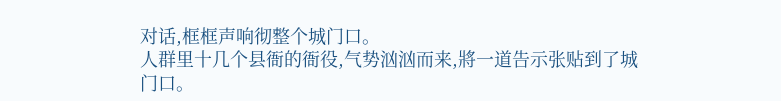对话,框框声响彻整个城门口。
人群里十几个县衙的衙役,气势汹汹而来,將一道告示张贴到了城门口。